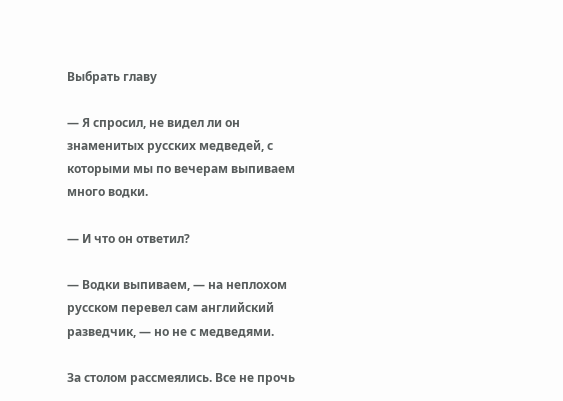Выбрать главу

— Я спросил, не видел ли он знаменитых русских медведей, с которыми мы по вечерам выпиваем много водки.

— И что он ответил?

— Водки выпиваем, — на неплохом русском перевел сам английский разведчик, — но не с медведями.

За столом рассмеялись. Все не прочь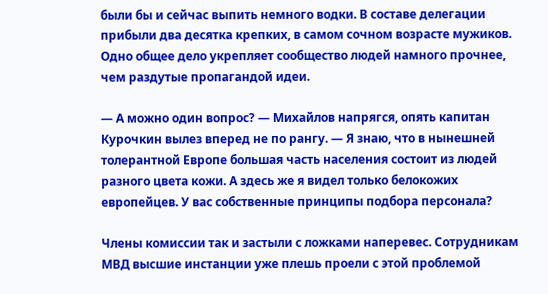были бы и сейчас выпить немного водки. В составе делегации прибыли два десятка крепких, в самом сочном возрасте мужиков. Одно общее дело укрепляет сообщество людей намного прочнее, чем раздутые пропагандой идеи.

— А можно один вопрос? — Михайлов напрягся, опять капитан Курочкин вылез вперед не по рангу. — Я знаю, что в нынешней толерантной Европе большая часть населения состоит из людей разного цвета кожи. А здесь же я видел только белокожих европейцев. У вас собственные принципы подбора персонала?

Члены комиссии так и застыли с ложками наперевес. Сотрудникам МВД высшие инстанции уже плешь проели с этой проблемой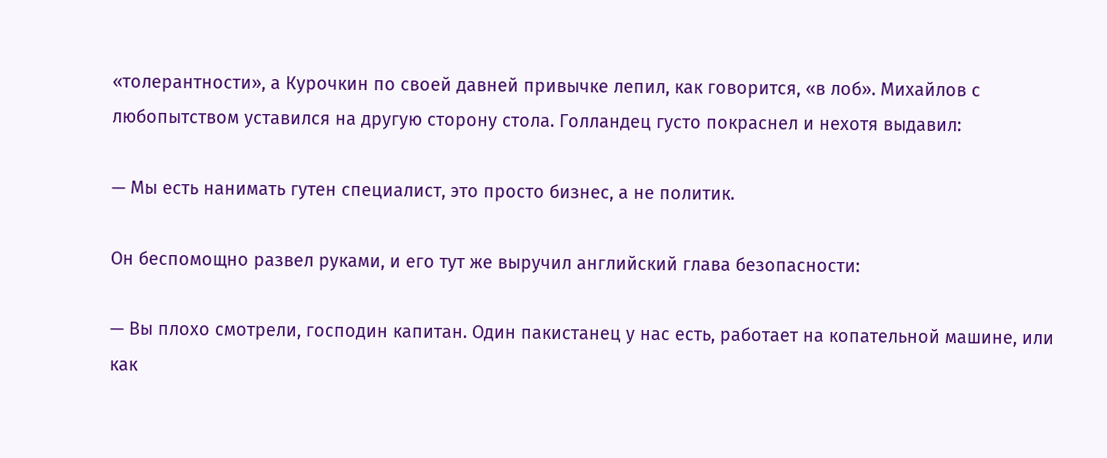«толерантности», а Курочкин по своей давней привычке лепил, как говорится, «в лоб». Михайлов с любопытством уставился на другую сторону стола. Голландец густо покраснел и нехотя выдавил:

— Мы есть нанимать гутен специалист, это просто бизнес, а не политик.

Он беспомощно развел руками, и его тут же выручил английский глава безопасности:

— Вы плохо смотрели, господин капитан. Один пакистанец у нас есть, работает на копательной машине, или как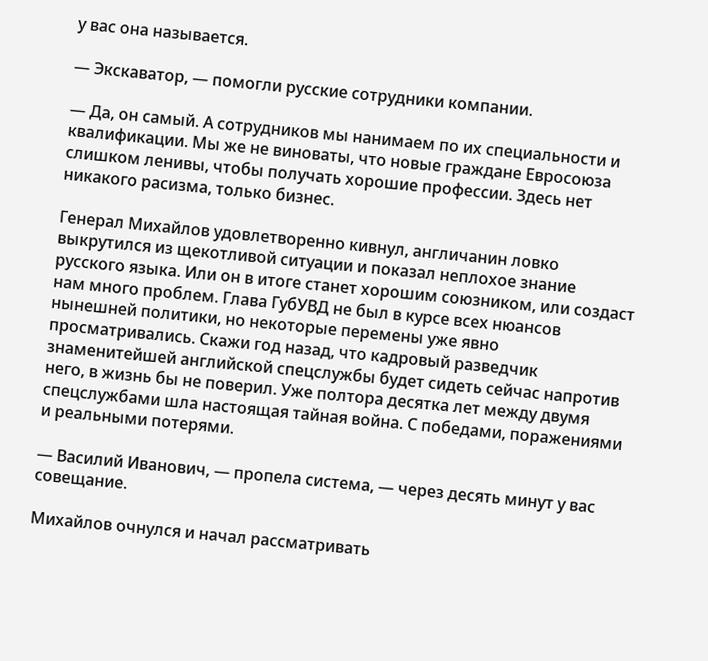у вас она называется.

— Экскаватор, — помогли русские сотрудники компании.

— Да, он самый. А сотрудников мы нанимаем по их специальности и квалификации. Мы же не виноваты, что новые граждане Евросоюза слишком ленивы, чтобы получать хорошие профессии. Здесь нет никакого расизма, только бизнес.

Генерал Михайлов удовлетворенно кивнул, англичанин ловко выкрутился из щекотливой ситуации и показал неплохое знание русского языка. Или он в итоге станет хорошим союзником, или создаст нам много проблем. Глава ГубУВД не был в курсе всех нюансов нынешней политики, но некоторые перемены уже явно просматривались. Скажи год назад, что кадровый разведчик знаменитейшей английской спецслужбы будет сидеть сейчас напротив него, в жизнь бы не поверил. Уже полтора десятка лет между двумя спецслужбами шла настоящая тайная война. С победами, поражениями и реальными потерями.

— Василий Иванович, — пропела система, — через десять минут у вас совещание.

Михайлов очнулся и начал рассматривать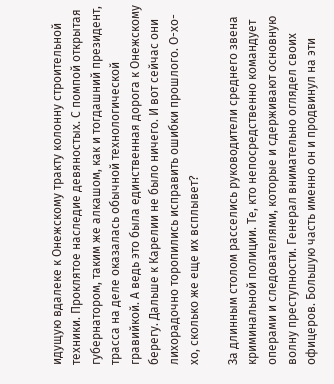идущую вдалеке к Онежскому тракту колонну строительной техники. Проклятое наследие девяностых. С помпой открытая губернатором, таким же алкашом, как и тогдашний президент, трасса на деле оказалась обычной технологической гравийкой. А ведь это была единственная дорога к Онежскому берегу. Дальше к Карелии не было ничего. И вот сейчас они лихорадочно торопились исправить ошибки прошлого. О-хо-хо, сколько же еще их всплывет?

За длинным столом расселись руководители среднего звена криминальной полиции. Те, кто непосредственно командует операми и следователями, которые и сдерживают основную волну преступности. Генерал внимательно оглядел своих офицеров. Большую часть именно он и продвинул на эти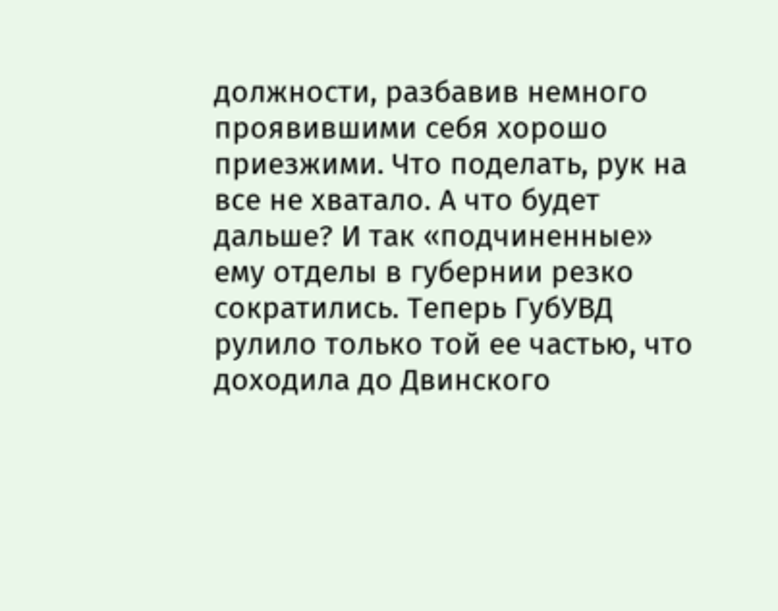должности, разбавив немного проявившими себя хорошо приезжими. Что поделать, рук на все не хватало. А что будет дальше? И так «подчиненные» ему отделы в губернии резко сократились. Теперь ГубУВД рулило только той ее частью, что доходила до Двинского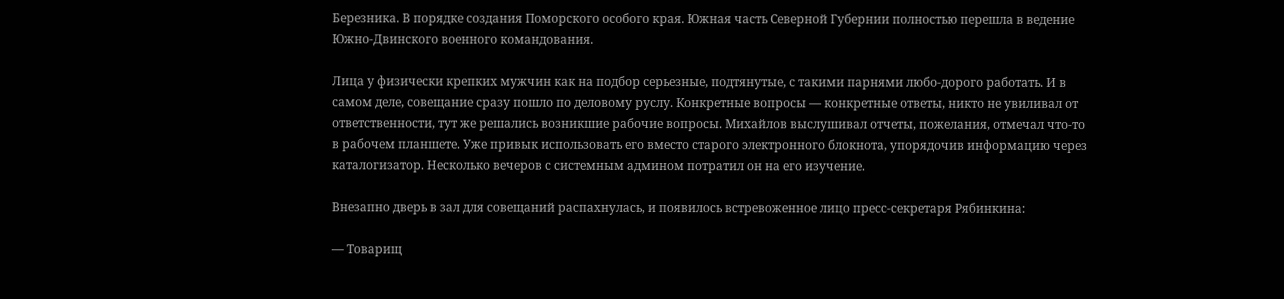Березника. В порядке создания Поморского особого края. Южная часть Северной Губернии полностью перешла в ведение Южно-Двинского военного командования.

Лица у физически крепких мужчин как на подбор серьезные, подтянутые, с такими парнями любо-дорого работать. И в самом деле, совещание сразу пошло по деловому руслу. Конкретные вопросы — конкретные ответы, никто не увиливал от ответственности, тут же решались возникшие рабочие вопросы. Михайлов выслушивал отчеты, пожелания, отмечал что-то в рабочем планшете. Уже привык использовать его вместо старого электронного блокнота, упорядочив информацию через каталогизатор. Несколько вечеров с системным админом потратил он на его изучение.

Внезапно дверь в зал для совещаний распахнулась, и появилось встревоженное лицо пресс-секретаря Рябинкина:

— Товарищ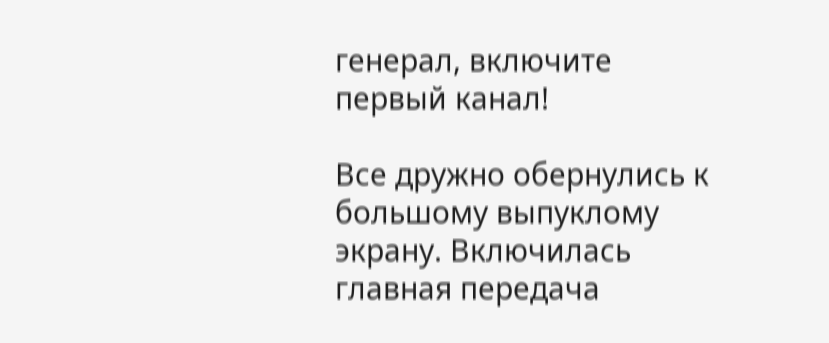генерал, включите первый канал!

Все дружно обернулись к большому выпуклому экрану. Включилась главная передача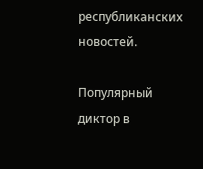республиканских новостей.

Популярный диктор в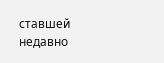ставшей недавно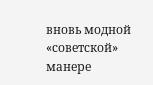вновь модной «советской» манере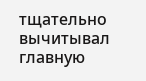тщательно вычитывал главную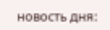новость дня: